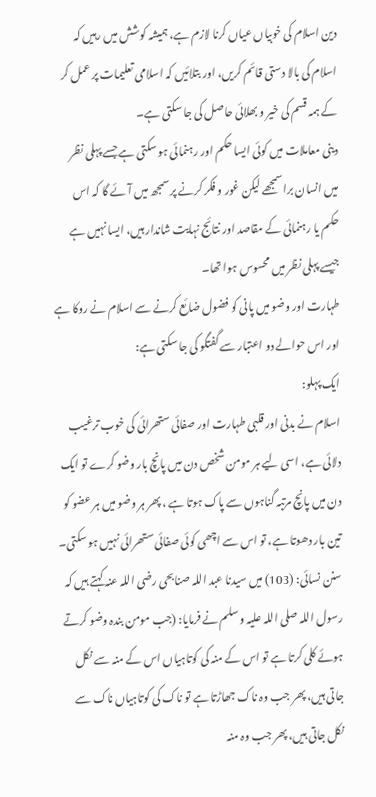دین اسلام کی خوبیاں عیاں کرنا لازم ہے، ہمیشہ کوشش میں رہیں کہ اسلام کی بالا دستی قائم کریں، اور بتلائیں کہ اسلامی تعلیمات پر عمل کر کے ہمہ قسم کی خیر و بھلائی حاصل کی جا سکتی ہے۔
دینی معاملات میں کوئی ایسا حکم اور رہنمائی ہو سکتی ہے جسے پہلی نظر میں انسان برا سمجھے لیکن غور و فکر کرنے پر سمجھ میں آئے گا کہ اس حکم یا رہنمائی کے مقاصد اور نتائج نہایت شاندار ہیں، ایسا نہیں ہے جیسے پہلی نظر میں محسوس ہوا تھا۔
طہارت اور وضو میں پانی کو فضول ضائع کرنے سے اسلام نے روکا ہے اور اس حوالے دو اعتبار سے گفتگو کی جا سکتی ہے:
ایک پہلو:
اسلام نے بدنی اور قلبی طہارت اور صفائی ستھرائی کی خوب ترغیب دلائی ہے، اسی لیے ہر مومن شخص دن میں پانچ بار وضو کرے تو ایک دن میں پانچ مرتبہ گناہوں سے پاک ہوتا ہے ، پھر ہر وضو میں ہر عضو کو تین بار دھوتا ہے، تو اس سے اچھی کوئی صفائی ستھرائی نہیں ہو سکتی۔
سنن نسائی: (103) میں سیدنا عبد اللہ صنابحی رضی اللہ عنہ کہتے ہیں کہ رسول اللہ صلی اللہ علیہ و سلم نے فرمایا: (جب مومن بندہ وضو کرتے ہوئے کلی کرتا ہے تو اس کے منہ کی کوتاہیاں اس کے منہ سے نکل جاتی ہیں، پھر جب وہ ناک جھاڑتا ہے تو ناک کی کوتاہیاں ناک سے نکل جاتی ہیں، پھر جب وہ منہ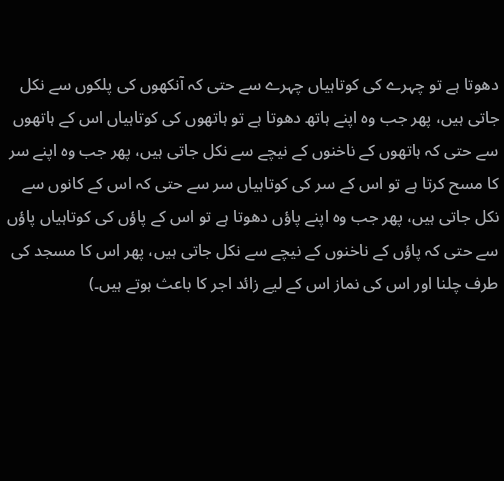دھوتا ہے تو چہرے کی کوتاہیاں چہرے سے حتی کہ آنکھوں کی پلکوں سے نکل جاتی ہیں، پھر جب وہ اپنے ہاتھ دھوتا ہے تو ہاتھوں کی کوتاہیاں اس کے ہاتھوں سے حتی کہ ہاتھوں کے ناخنوں کے نیچے سے نکل جاتی ہیں، پھر جب وہ اپنے سر کا مسح کرتا ہے تو اس کے سر کی کوتاہیاں سر سے حتی کہ اس کے کانوں سے نکل جاتی ہیں، پھر جب وہ اپنے پاؤں دھوتا ہے تو اس کے پاؤں کی کوتاہیاں پاؤں سے حتی کہ پاؤں کے ناخنوں کے نیچے سے نکل جاتی ہیں، پھر اس کا مسجد کی طرف چلنا اور اس کی نماز اس کے لیے زائد اجر کا باعث ہوتے ہیں۔)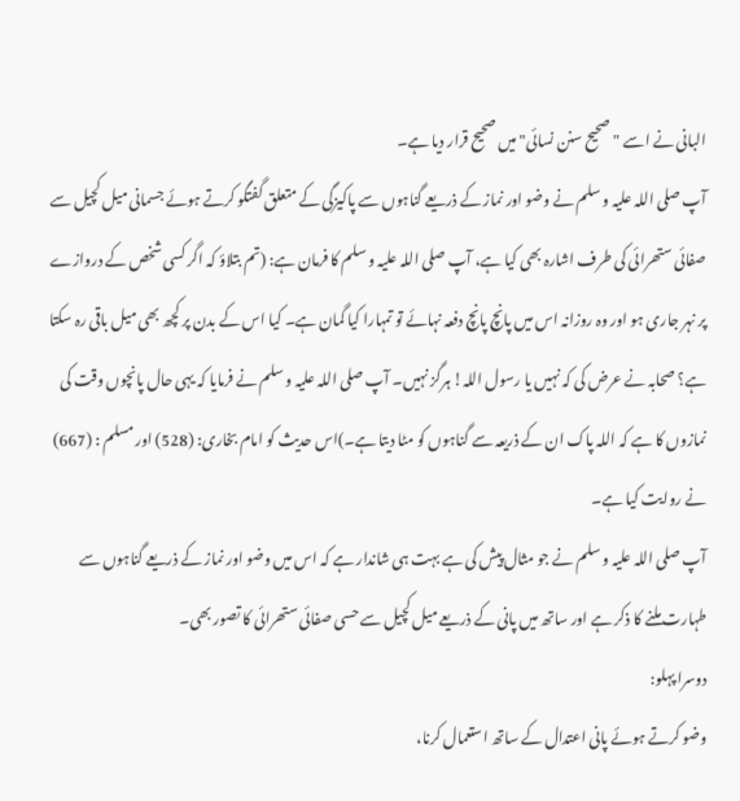البانی نے اسے "صحیح سنن نسائی" میں صحیح قرار دیا ہے۔
آپ صلی اللہ علیہ و سلم نے وضو اور نماز کے ذریعے گناہوں سے پاکیزگی کے متعلق گفتگو کرتے ہوئے جسمانی میل کچیل سے صفائی ستھرائی کی طرف اشارہ بھی کیا ہے، آپ صلی اللہ علیہ و سلم کا فرمان ہے: (تم بتلاؤ کہ اگر کسی شخص کے دروازے پر نہر جاری ہو اور وہ روزانہ اس میں پانچ پانچ دفعہ نہائے تو تمہارا کیا گمان ہے۔ کیا اس کے بدن پر کچھ بھی میل باقی رہ سکتا ہے؟ صحابہ نے عرض کی کہ نہیں یا رسول اللہ! ہرگز نہیں۔ آپ صلی اللہ علیہ و سلم نے فرمایا کہ یہی حال پانچوں وقت کی نمازوں کا ہے کہ اللہ پاک ان کے ذریعہ سے گناہوں کو مٹا دیتا ہے۔)اس حدیث کو امام بخاری: (528) اور مسلم : (667) نے روایت کیا ہے۔
آپ صلی اللہ علیہ و سلم نے جو مثال پیش کی ہے بہت ہی شاندار ہے کہ اس میں وضو اور نماز کے ذریعے گناہوں سے طہارت ملنے کا ذکر ہے اور ساتھ میں پانی کے ذریعے میل کچیل سے حسی صفائی ستھرائی کا تصور بھی۔
دوسرا پہلو:
وضو کرتے ہوئے پانی اعتدال کے ساتھ استعمال کرنا،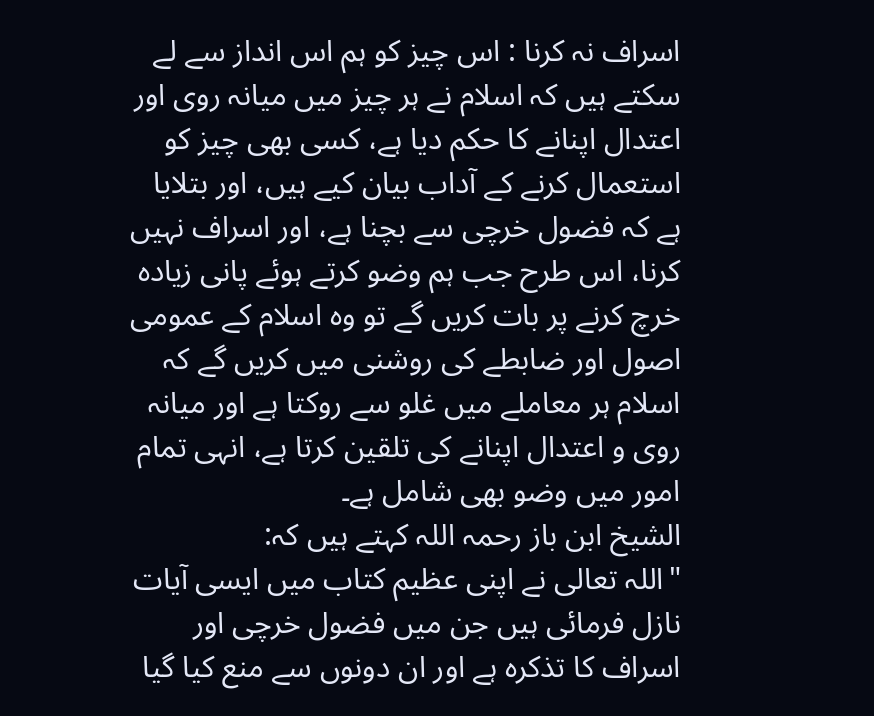اسراف نہ کرنا : اس چیز کو ہم اس انداز سے لے سکتے ہیں کہ اسلام نے ہر چیز میں میانہ روی اور اعتدال اپنانے کا حکم دیا ہے، کسی بھی چیز کو استعمال کرنے کے آداب بیان کیے ہیں، اور بتلایا ہے کہ فضول خرچی سے بچنا ہے، اور اسراف نہیں کرنا، اس طرح جب ہم وضو کرتے ہوئے پانی زیادہ خرچ کرنے پر بات کریں گے تو وہ اسلام کے عمومی اصول اور ضابطے کی روشنی میں کریں گے کہ اسلام ہر معاملے میں غلو سے روکتا ہے اور میانہ روی و اعتدال اپنانے کی تلقین کرتا ہے، انہی تمام امور میں وضو بھی شامل ہے۔
الشیخ ابن باز رحمہ اللہ کہتے ہیں کہ:
"اللہ تعالی نے اپنی عظیم کتاب میں ایسی آیات نازل فرمائی ہیں جن میں فضول خرچی اور اسراف کا تذکرہ ہے اور ان دونوں سے منع کیا گیا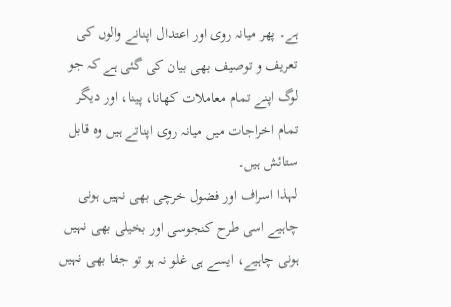ہے۔ پھر میانہ روی اور اعتدال اپنانے والوں کی تعریف و توصیف بھی بیان کی گئی ہے کہ جو لوگ اپنے تمام معاملات کھانا، پینا، اور دیگر تمام اخراجات میں میانہ روی اپناتے ہیں وہ قابل ستائش ہیں۔
لہذا اسراف اور فضول خرچی بھی نہیں ہونی چاہیے اسی طرح کنجوسی اور بخیلی بھی نہیں ہونی چاہیے، ایسے ہی غلو نہ ہو تو جفا بھی نہیں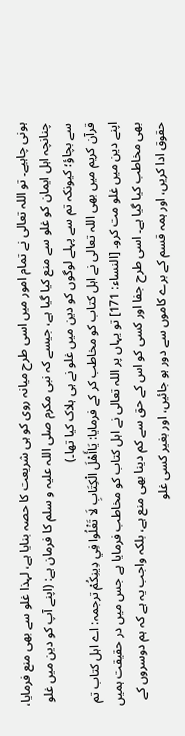ہونی چاہیے۔ تو اللہ تعالی نے تمام امور میں اسی طرح میانہ روی کو ہی شریعت کا حصہ بنایا ہے، لہذا غلو سے بھی منع فرمایا، چنانچہ اہل ایمان کو غلو سے منع کیا گیا ہے، جیسے کہ نبی مکرم صلی اللہ علیہ و سلم کا فرمان ہے: (اپنے آپ کو دین میں غلو سے بچاؤ؛ کیونکہ تم سے پہلے لوگوں کو دین میں غلو نے ہی ہلاک کیا تھا۔)
قرآن کریم میں بھی اللہ تعالی نے اہل کتاب کو مخاطب کر کے فرمایا: يَاأَهْلَ الْكِتَابِ لَا تَغْلُوا فِي دِينِكُمْ ترجمہ: اے اہل کتاب تم اپنے دین میں غلو مت کرو۔ [النساء: 171] تو یہاں پر اللہ تعالی نے اہل کتاب کو مخاطب فرمایا ہے جس میں در حقیقت ہمیں بھی مخاطب کیا گیا ہے۔ اسی طرح جفا اور کسی کو اس کے حق سے کم دینا بھی منع ہے، بلکہ واجب یہ ہے کہ ہم دوسروں کے حقوق ادا کریں، اور ہمہ قسم کے برے کاموں سے دور ہو جائیں، اور بغیر کسی غلو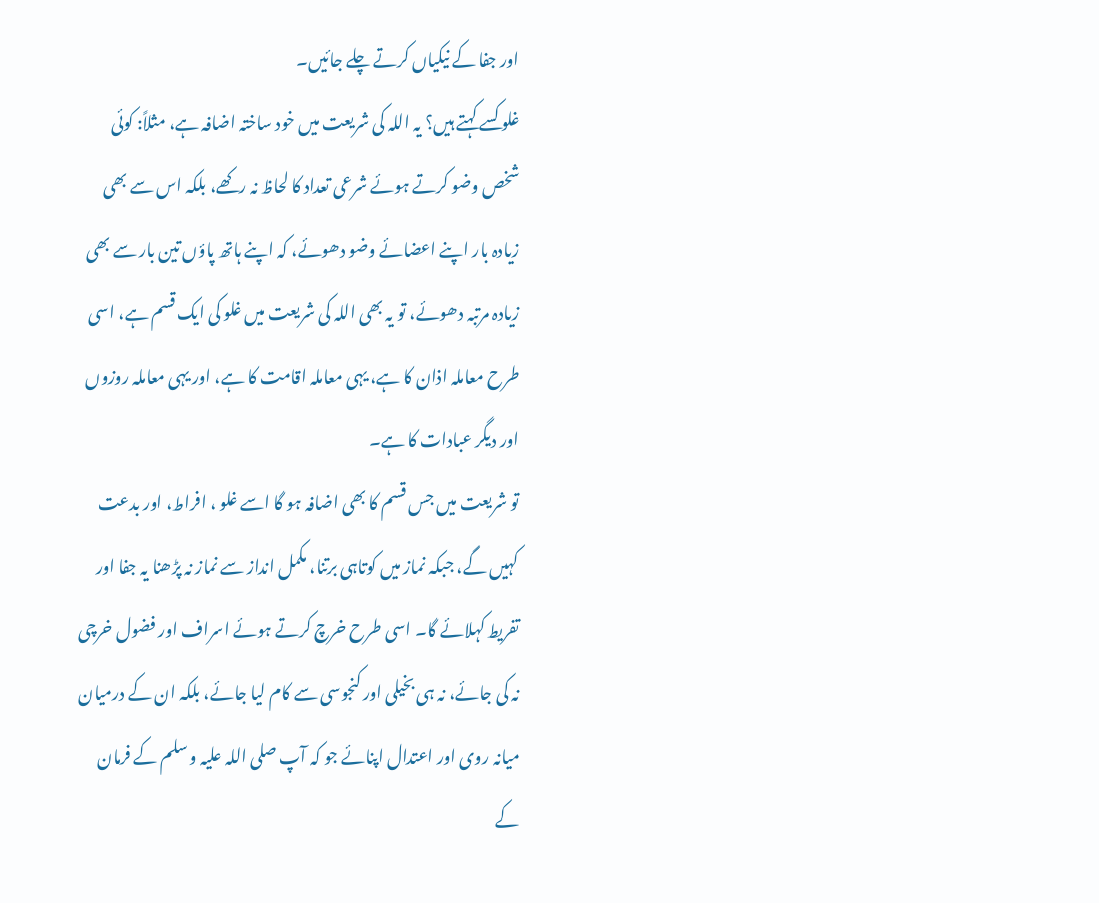اور جفا کے نیکیاں کرتے چلے جائیں۔
غلو کسے کہتے ہیں؟ یہ اللہ کی شریعت میں خود ساختہ اضافہ ہے، مثلاً: کوئی شخص وضو کرتے ہوئے شرعی تعداد کا لحاظ نہ رکھے، بلکہ اس سے بھی زیادہ بار اپنے اعضائے وضو دھوئے، کہ اپنے ہاتھ پاؤں تین بار سے بھی زیادہ مرتبہ دھوئے، تو یہ بھی اللہ کی شریعت میں غلو کی ایک قسم ہے، اسی طرح معاملہ اذان کا ہے، یہی معاملہ اقامت کا ہے، اور یہی معاملہ روزوں اور دیگر عبادات کا ہے۔
تو شریعت میں جس قسم کا بھی اضافہ ہو گا اسے غلو ، افراط، اور بدعت کہیں گے، جبکہ نماز میں کوتاہی برتنا، مکمل انداز سے نماز نہ پڑھنا یہ جفا اور تفریط کہلائے گا۔ اسی طرح خرچ کرتے ہوئے اسراف اور فضول خرچی نہ کی جائے، نہ ہی بخیلی اور کنجوسی سے کام لیا جائے، بلکہ ان کے درمیان میانہ روی اور اعتدال اپنائے جو کہ آپ صلی اللہ علیہ و سلم کے فرمان کے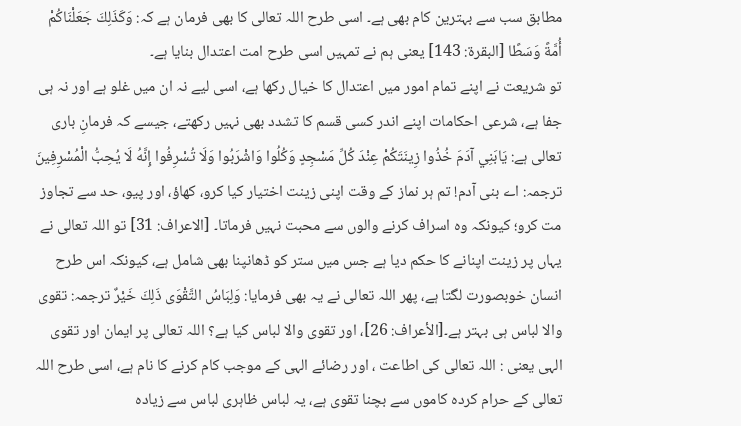مطابق سب سے بہترین کام بھی ہے۔ اسی طرح اللہ تعالی کا بھی فرمان ہے کہ: وَكَذَلِكَ جَعَلْنَاكُمْ أُمَّةً وَسَطًا [البقرۃ: 143] یعنی ہم نے تمہیں اسی طرح امت اعتدال بنایا ہے۔
تو شریعت نے اپنے تمام امور میں اعتدال کا خیال رکھا ہے، اسی لیے نہ ان میں غلو ہے اور نہ ہی جفا ہے، شرعی احکامات اپنے اندر کسی قسم کا تشدد بھی نہیں رکھتے، جیسے کہ فرمانِ باری تعالی ہے: يَابَنِي آدَمَ خُذُوا زِينَتَكُمْ عِنْدَ كُلِّ مَسْجِدٍ وَكُلُوا وَاشْرَبُوا وَلَا تُسْرِفُوا إِنَّهُ لَا يُحِبُّ الْمُسْرِفِينَ ترجمہ: اے بنی آدم! تم ہر نماز کے وقت اپنی زینت اختیار کیا کرو، کھاؤ، اور پیو، حد سے تجاوز مت کرو؛ کیونکہ وہ اسراف کرنے والوں سے محبت نہیں فرماتا۔ [الاعراف: 31] تو اللہ تعالی نے یہاں پر زینت اپنانے کا حکم دیا ہے جس میں ستر کو ڈھانپنا بھی شامل ہے، کیونکہ اس طرح انسان خوبصورت لگتا ہے، پھر اللہ تعالی نے یہ بھی فرمایا: وَلِبَاسُ التَّقْوَى ذَلِكَ خَيْرٌ ترجمہ: تقوی والا لباس ہی بہتر ہے۔[الأعراف: 26]، اور تقوی والا لباس کیا ہے؟ اللہ تعالی پر ایمان اور تقوی الہی یعنی : اللہ تعالی کی اطاعت ، اور رضائے الہی کے موجب کام کرنے کا نام ہے، اسی طرح اللہ تعالی کے حرام کردہ کاموں سے بچنا تقوی ہے، یہ لباس ظاہری لباس سے زیادہ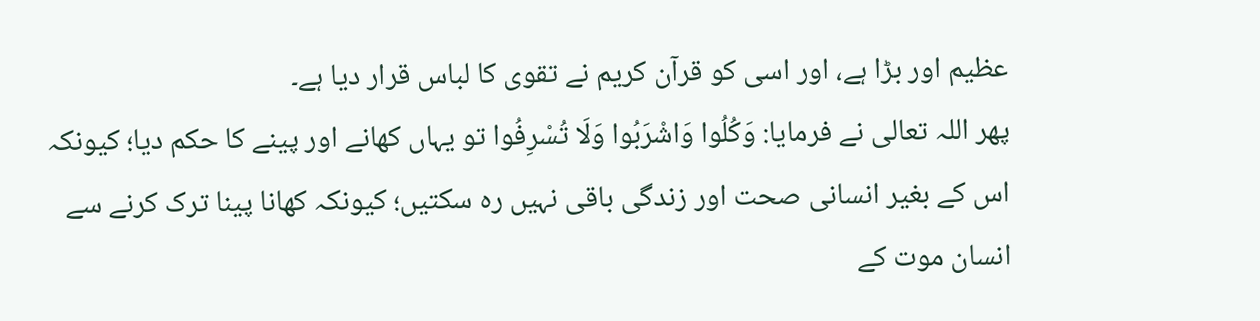عظیم اور بڑا ہے، اور اسی کو قرآن کریم نے تقوی کا لباس قرار دیا ہے۔
پھر اللہ تعالی نے فرمایا: وَكُلُوا وَاشْرَبُوا وَلَا تُسْرِفُوا تو یہاں کھانے اور پینے کا حکم دیا؛ کیونکہ اس کے بغیر انسانی صحت اور زندگی باقی نہیں رہ سکتیں؛ کیونکہ کھانا پینا ترک کرنے سے انسان موت کے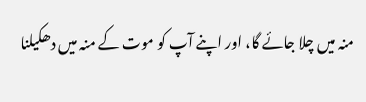منہ میں چلا جائے گا، اور اپنے آپ کو موت کے منہ میں دھکیلنا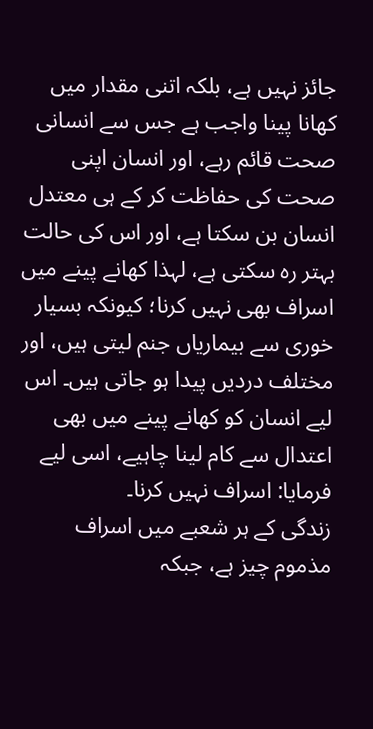جائز نہیں ہے، بلکہ اتنی مقدار میں کھانا پینا واجب ہے جس سے انسانی صحت قائم رہے، اور انسان اپنی صحت کی حفاظت کر کے ہی معتدل انسان بن سکتا ہے، اور اس کی حالت بہتر رہ سکتی ہے، لہذا کھانے پینے میں اسراف بھی نہیں کرنا؛ کیونکہ بسیار خوری سے بیماریاں جنم لیتی ہیں، اور مختلف دردیں پیدا ہو جاتی ہیں۔ اس لیے انسان کو کھانے پینے میں بھی اعتدال سے کام لینا چاہیے، اسی لیے فرمایا: اسراف نہیں کرنا۔
زندگی کے ہر شعبے میں اسراف مذموم چیز ہے، جبکہ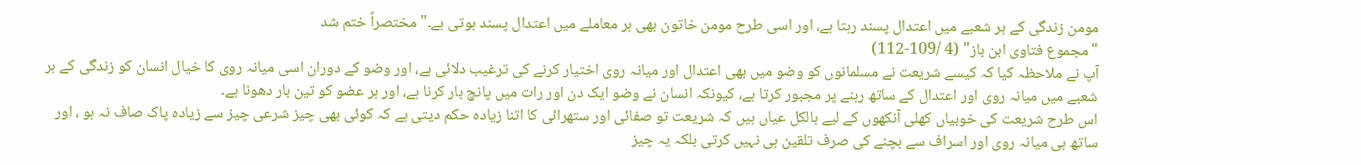مومن زندگی کے ہر شعبے میں اعتدال پسند رہتا ہے، اور اسی طرح مومن خاتون بھی ہر معاملے میں اعتدال پسند ہوتی ہے۔" مختصراً ختم شد
"مجموع فتاوى ابن باز" (4 /109-112)
آپ نے ملاحظہ کیا کہ کیسے شریعت نے مسلمانوں کو وضو میں بھی اعتدال اور میانہ روی اختیار کرنے کی ترغیب دلائی ہے، اور وضو کے دوران اسی میانہ روی کا خیال انسان کو زندگی کے ہر شعبے میں میانہ روی اور اعتدال کے ساتھ رہنے پر مجبور کرتا ہے، کیونکہ انسان نے وضو ایک دن اور رات میں پانچ بار کرنا ہے، اور ہر عضو کو تین بار دھونا ہے۔
اس طرح شریعت کی خوبیاں کھلی آنکھوں کے لیے بالکل عیاں ہیں کہ شریعت تو صفائی اور ستھرائی کا اتنا زیادہ حکم دیتی ہے کہ کوئی بھی چیز شرعی چیز سے زیادہ پاک صاف نہ ہو ، اور ساتھ ہی میانہ روی اور اسراف سے بچنے کی صرف تلقین ہی نہیں کرتی بلکہ یہ چیز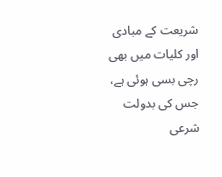شریعت کے مبادی اور کلیات میں بھی رچی بسی ہوئی ہے، جس کی بدولت شرعی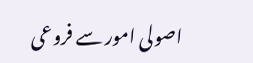اصولی امور سے فروعی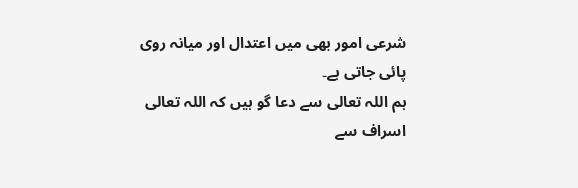شرعی امور بھی میں اعتدال اور میانہ روی پائی جاتی ہے۔
ہم اللہ تعالی سے دعا گو ہیں کہ اللہ تعالی اسراف سے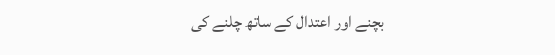بچنے اور اعتدال کے ساتھ چلنے کی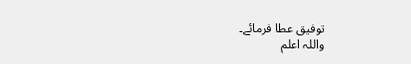توفیق عطا فرمائے۔
واللہ اعلم